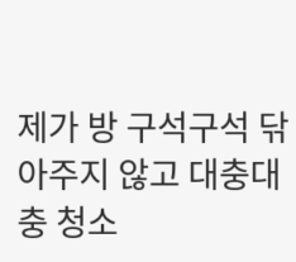제가 방 구석구석 닦아주지 않고 대충대충 청소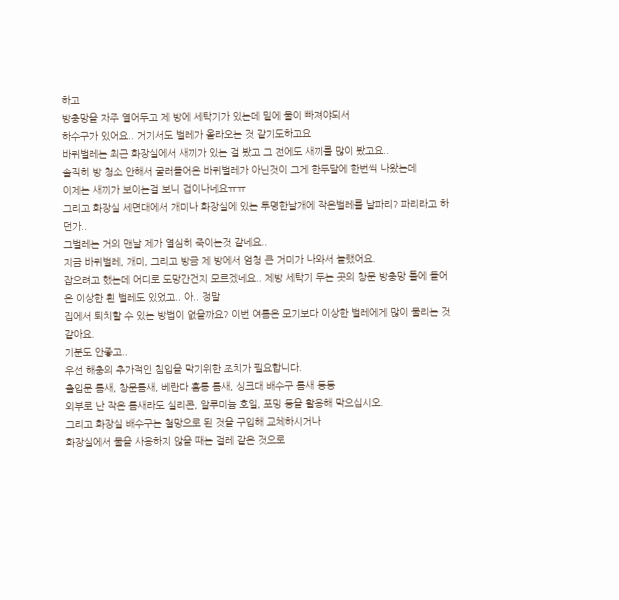하고
방충망을 자주 열어두고 제 방에 세탁기가 있는데 밑에 물이 빠져야되서
하수구가 있어요.. 거기서도 벌레가 올라오는 것 같기도하고요
바퀴벌레는 최근 화장실에서 새끼가 있는 걸 봤고 그 전에도 새끼를 많이 봤고요..
솔직히 방 청소 안해서 굴러들어온 바퀴벌레가 아닌것이 그게 한두달에 한번씩 나왔는데
이제는 새끼가 보이는걸 보니 겁이나네요ㅠㅠ
그리고 화장실 세면대에서 개미나 화장실에 있는 투명한날개에 작은벌레를 날파리? 파리라고 하던가..
그벌레는 거의 맨날 제가 열심히 죽이는것 같네요..
지금 바퀴벌레, 개미, 그리고 방금 제 방에서 엄청 큰 거미가 나와서 놀랬어요.
잡으려고 했는데 어디로 도망간건지 모르겠네요.. 제방 세탁기 두는 곳의 창문 방충망 틀에 들어온 이상한 흰 벌레도 있었고.. 아.. 정말
집에서 퇴치할 수 있는 방법이 없을까요? 이번 여름은 모기보다 이상한 벌레에게 많이 물리는 것 같아요.
기분도 안좋고..
우선 해충의 추가적인 침입을 막기위한 조치가 필요합니다.
출입문 틈새, 창문틈새, 베란다 홈통 틈새, 싱크대 배수구 틈새 등등
외부로 난 작은 틈새라도 실리콘, 알루미늄 호일, 포밍 등을 활용해 막으십시오.
그리고 화장실 배수구는 철망으로 된 것을 구입해 교체하시거나
화장실에서 물을 사용하지 않을 때는 걸레 같은 것으로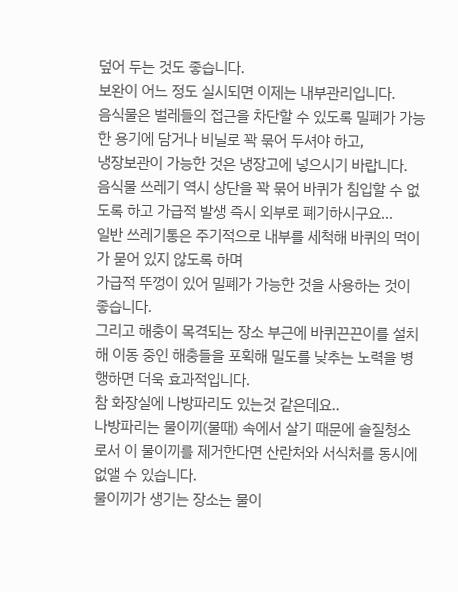덮어 두는 것도 좋습니다.
보완이 어느 정도 실시되면 이제는 내부관리입니다.
음식물은 벌레들의 접근을 차단할 수 있도록 밀폐가 가능한 용기에 담거나 비닐로 꽉 묶어 두셔야 하고,
냉장보관이 가능한 것은 냉장고에 넣으시기 바랍니다.
음식물 쓰레기 역시 상단을 꽉 묶어 바퀴가 침입할 수 없도록 하고 가급적 발생 즉시 외부로 폐기하시구요...
일반 쓰레기통은 주기적으로 내부를 세척해 바퀴의 먹이가 묻어 있지 않도록 하며
가급적 뚜껑이 있어 밀폐가 가능한 것을 사용하는 것이 좋습니다.
그리고 해충이 목격되는 장소 부근에 바퀴끈끈이를 설치해 이동 중인 해충들을 포획해 밀도를 낮추는 노력을 병행하면 더욱 효과적입니다.
참 화장실에 나방파리도 있는것 같은데요..
나방파리는 물이끼(물때) 속에서 살기 때문에 솔질청소로서 이 물이끼를 제거한다면 산란처와 서식처를 동시에 없앨 수 있습니다.
물이끼가 생기는 장소는 물이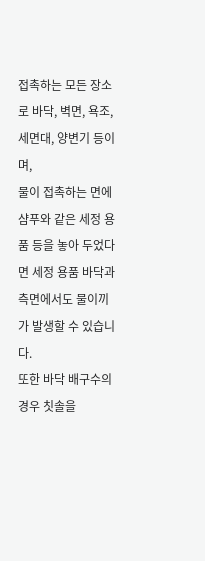접촉하는 모든 장소로 바닥, 벽면, 욕조, 세면대, 양변기 등이며,
물이 접촉하는 면에 샴푸와 같은 세정 용품 등을 놓아 두었다면 세정 용품 바닥과 측면에서도 물이끼가 발생할 수 있습니다.
또한 바닥 배구수의 경우 칫솔을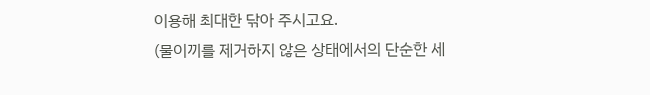이용해 최대한 닦아 주시고요.
(물이끼를 제거하지 않은 상태에서의 단순한 세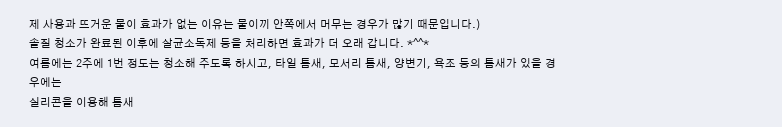제 사용과 뜨거운 물이 효과가 없는 이유는 물이끼 안쪽에서 머무는 경우가 많기 때문입니다.)
솔질 청소가 완료된 이후에 살균소독제 등을 처리하면 효과가 더 오래 갑니다. *^^*
여름에는 2주에 1번 정도는 청소해 주도록 하시고, 타일 틈새, 모서리 틈새, 양변기, 욕조 등의 틈새가 있을 경우에는
실리콘을 이용해 틈새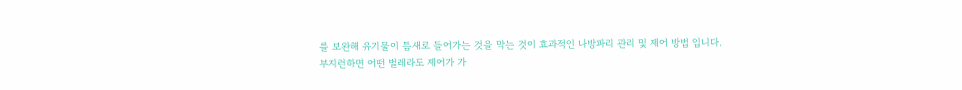를 보완해 유기물이 틈새로 들어가는 것을 막는 것이 효과적인 나방파리 관리 및 제어 방법 입니다.
부지런하면 어떤 벌레라도 제어가 가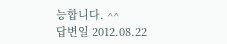능합니다. ^^
답변일 2012.08.22